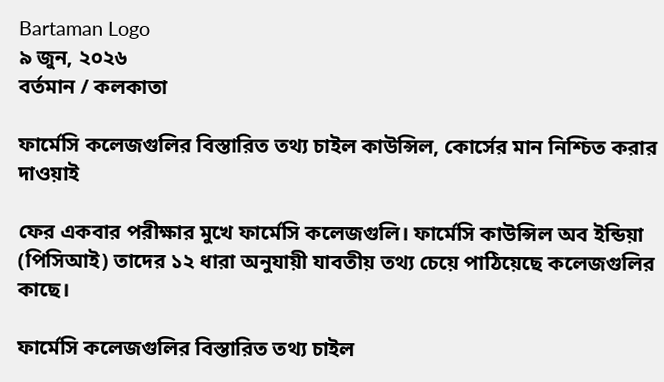Bartaman Logo
৯ জুন, ২০২৬
বর্তমান / কলকাতা

ফার্মেসি কলেজগুলির বিস্তারিত তথ্য চাইল কাউন্সিল, কোর্সের মান নিশ্চিত করার দাওয়াই

ফের একবার পরীক্ষার মুখে ফার্মেসি কলেজগুলি। ফার্মেসি কাউন্সিল অব ইন্ডিয়া (পিসিআই) তাদের ১২ ধারা অনুযায়ী যাবতীয় তথ্য চেয়ে পাঠিয়েছে কলেজগুলির কাছে।

ফার্মেসি কলেজগুলির বিস্তারিত তথ্য চাইল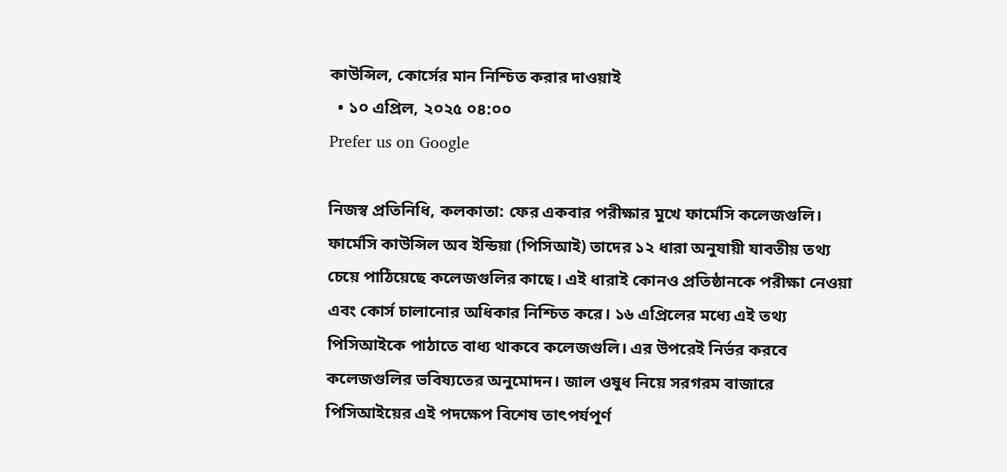কাউন্সিল, কোর্সের মান নিশ্চিত করার দাওয়াই
  • ১০ এপ্রিল, ২০২৫ ০৪:০০
Prefer us on Google

নিজস্ব প্রতিনিধি, কলকাতা: ফের একবার পরীক্ষার মুখে ফার্মেসি কলেজগুলি। ফার্মেসি কাউন্সিল অব ইন্ডিয়া (পিসিআই) তাদের ১২ ধারা অনুযায়ী যাবতীয় তথ্য চেয়ে পাঠিয়েছে কলেজগুলির কাছে। এই ধারাই কোনও প্রতিষ্ঠানকে পরীক্ষা নেওয়া এবং কোর্স চালানোর অধিকার নিশ্চিত করে। ১৬ এপ্রিলের মধ্যে এই তথ্য পিসিআইকে পাঠাতে বাধ্য থাকবে কলেজগুলি। এর উপরেই নির্ভর করবে কলেজগুলির ভবিষ্যতের অনুমোদন। জাল ওষুধ নিয়ে সরগরম বাজারে পিসিআইয়ের এই পদক্ষেপ বিশেষ তাৎপর্যপূর্ণ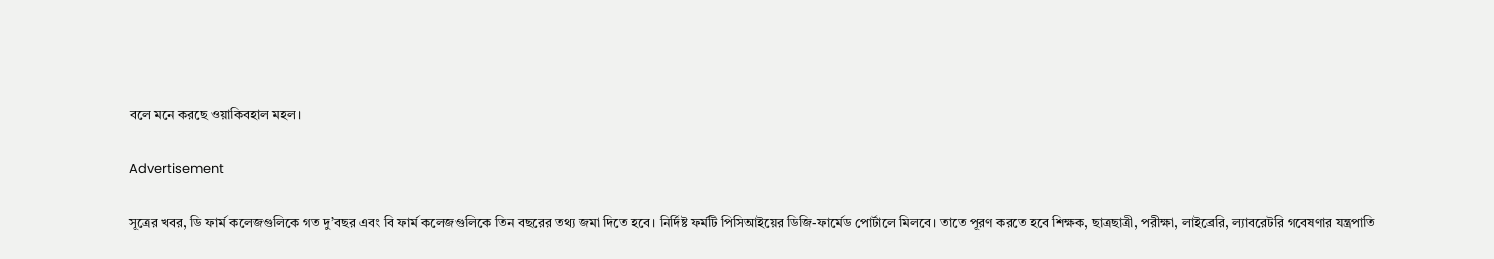বলে মনে করছে ওয়াকিবহাল মহল।

Advertisement

সূত্রের খবর, ডি ফার্ম কলেজগুলিকে গত দু’বছর এবং বি ফার্ম কলেজগুলিকে তিন বছরের তথ্য জমা দিতে হবে। নির্দিষ্ট ফর্মটি পিসিআইয়ের ডিজি-ফার্মেড পোর্টালে মিলবে। তাতে পূরণ করতে হবে শিক্ষক, ছাত্রছাত্রী, পরীক্ষা, লাইব্রেরি, ল্যাবরেটরি গবেষণার যন্ত্রপাতি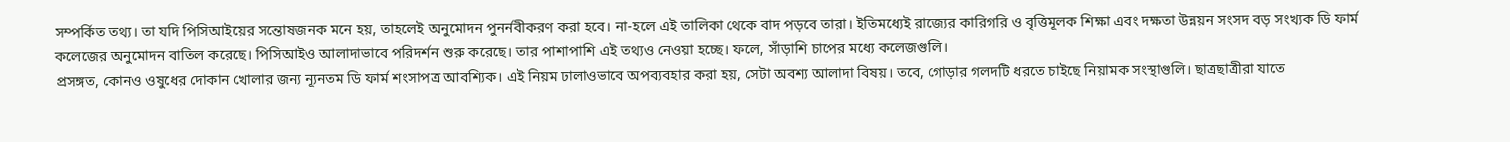সম্পর্কিত তথ্য। তা যদি পিসিআইয়ের সন্তোষজনক মনে হয়, তাহলেই অনুমোদন পুনর্নবীকরণ করা হবে। না-হলে এই তালিকা থেকে বাদ পড়বে তারা। ইতিমধ্যেই রাজ্যের কারিগরি ও বৃত্তিমূলক শিক্ষা এবং দক্ষতা উন্নয়ন সংসদ বড় সংখ্যক ডি ফার্ম কলেজের অনুমোদন বাতিল করেছে। পিসিআইও আলাদাভাবে পরিদর্শন শুরু করেছে। তার পাশাপাশি এই তথ্যও নেওয়া হচ্ছে। ফলে, সাঁড়াশি চাপের মধ্যে কলেজগুলি।
প্রসঙ্গত, কোনও ওষুধের দোকান খোলার জন্য ন্যূনতম ডি ফার্ম শংসাপত্র আবশ্যিক। এই নিয়ম ঢালাওভাবে অপব্যবহার করা হয়, সেটা অবশ্য আলাদা বিষয়। তবে, গোড়ার গলদটি ধরতে চাইছে নিয়ামক সংস্থাগুলি। ছাত্রছাত্রীরা যাতে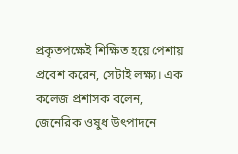প্রকৃতপক্ষেই শিক্ষিত হয়ে পেশায় প্রবেশ করেন, সেটাই লক্ষ্য। এক কলেজ প্রশাসক বলেন, জেনেরিক ওষুধ উৎপাদনে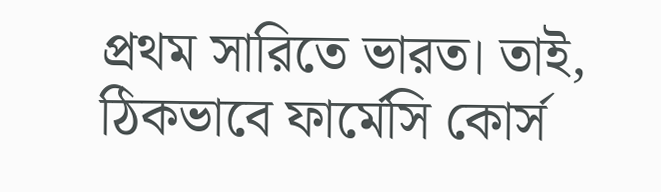প্রথম সারিতে ভারত। তাই, ঠিকভাবে ফার্মেসি কোর্স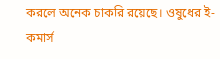করলে অনেক চাকরি রয়েছে। ওষুধের ই-কমার্স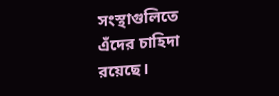সংস্থাগুলিতে এঁদের চাহিদা রয়েছে।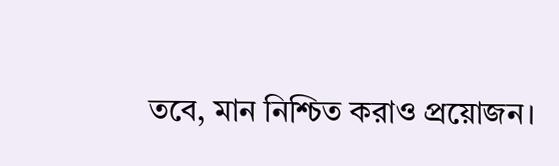তবে, মান নিশ্চিত করাও প্রয়োজন।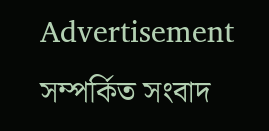Advertisement
সম্পর্কিত সংবাদ